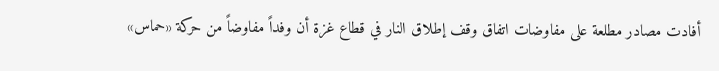أفادت مصادر مطلعة على مفاوضات اتفاق وقف إطلاق النار في قطاع غزة أن وفداً مفاوضاً من حركة «حماس»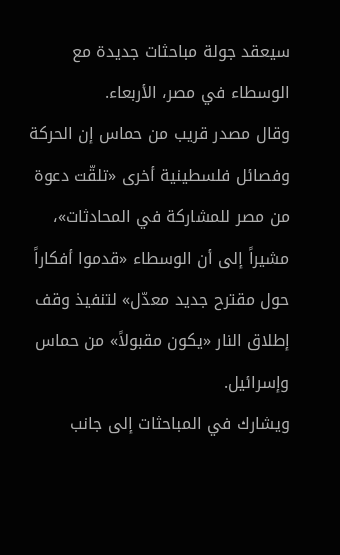سيعقد جولة مباحثات جديدة مع الوسطاء في مصر، الأربعاء.
وقال مصدر قريب من حماس إن الحركة وفصائل فلسطينية أخرى «تلقّت دعوة من مصر للمشاركة في المحادثات»، مشيراً إلى أن الوسطاء «قدموا أفكاراً حول مقترح جديد معدّل» لتنفيذ وقف إطلاق النار «يكون مقبولاً» من حماس وإسرائيل.
ويشارك في المباحثات إلى جانب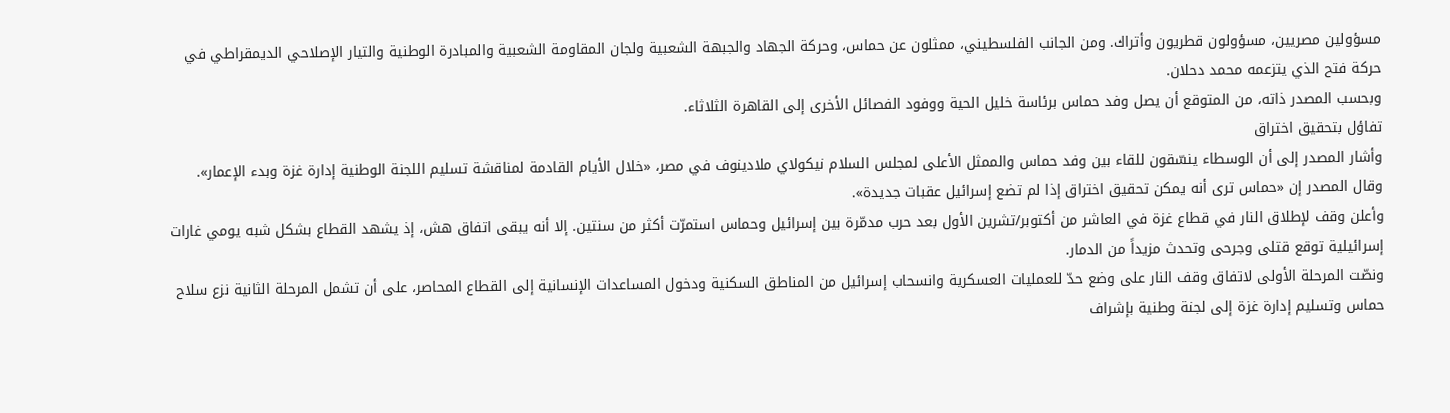مسؤولين مصريين، مسؤولون قطريون وأتراك. ومن الجانب الفلسطيني، ممثلون عن حماس، وحركة الجهاد والجبهة الشعبية ولجان المقاومة الشعبية والمبادرة الوطنية والتيار الإصلاحي الديمقراطي في حركة فتح الذي يتزعمه محمد دحلان.
وبحسب المصدر ذاته، من المتوقع أن يصل وفد حماس برئاسة خليل الحية ووفود الفصائل الأخرى إلى القاهرة الثلاثاء.
تفاؤل بتحقيق اختراق
وأشار المصدر إلى أن الوسطاء ينسّقون للقاء بين وفد حماس والممثل الأعلى لمجلس السلام نيكولاي ملادينوف في مصر، «خلال الأيام القادمة لمناقشة تسليم اللجنة الوطنية إدارة غزة وبدء الإعمار».
وقال المصدر إن «حماس ترى أنه يمكن تحقيق اختراق إذا لم تضع إسرائيل عقبات جديدة».
وأعلن وقف لإطلاق النار في قطاع غزة في العاشر من أكتوبر/تشرين الأول بعد حرب مدمّرة بين إسرائيل وحماس استمرّت أكثر من سنتين. إلا أنه يبقى اتفاق هش، إذ يشهد القطاع بشكل شبه يومي غارات إسرائيلية توقع قتلى وجرحى وتحدث مزيداً من الدمار.
ونصّت المرحلة الأولى لاتفاق وقف النار على وضع حدّ للعمليات العسكرية وانسحاب إسرائيل من المناطق السكنية ودخول المساعدات الإنسانية إلى القطاع المحاصر، على أن تشمل المرحلة الثانية نزع سلاح حماس وتسليم إدارة غزة إلى لجنة وطنية بإشراف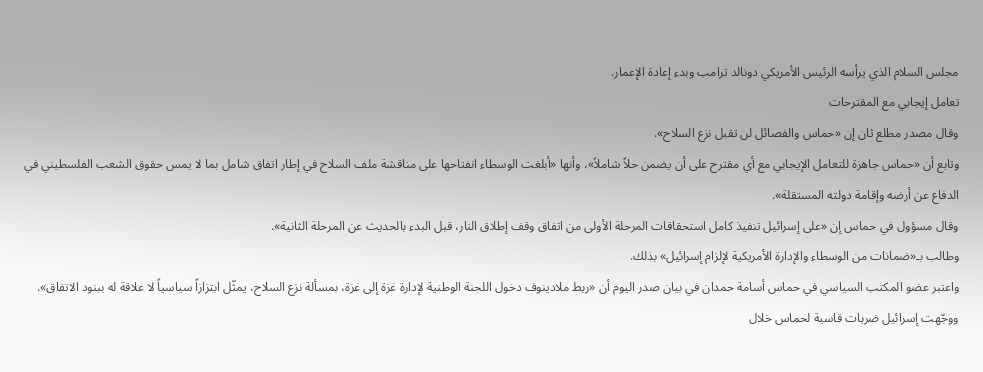مجلس السلام الذي يرأسه الرئيس الأمريكي دونالد ترامب وبدء إعادة الإعمار.
تعامل إيجابي مع المقترحات
وقال مصدر مطلع ثان إن «حماس والفصائل لن تقبل نزع السلاح».
وتابع أن «حماس جاهزة للتعامل الإيجابي مع أي مقترح على أن يضمن حلاً شاملاً»، وأنها «أبلغت الوسطاء انفتاحها على مناقشة ملف السلاح في إطار اتفاق شامل بما لا يمس حقوق الشعب الفلسطيني في الدفاع عن أرضه وإقامة دولته المستقلة».
وقال مسؤول في حماس إن «على إسرائيل تنفيذ كامل استحقاقات المرحلة الأولى من اتفاق وقف إطلاق النار، قبل البدء بالحديث عن المرحلة الثانية».
وطالب بـ«ضمانات من الوسطاء والإدارة الأمريكية لإلزام إسرائيل» بذلك.
واعتبر عضو المكتب السياسي في حماس أسامة حمدان في بيان صدر اليوم أن «ربط ملادينوف دخول اللجنة الوطنية لإدارة غزة إلى غزة، بمسألة نزع السلاح، يمثّل ابتزازاً سياسياً لا علاقة له ببنود الاتفاق».
ووجّهت إسرائيل ضربات قاسية لحماس خلال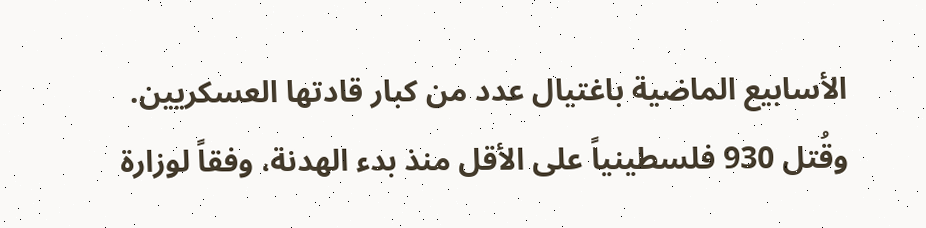الأسابيع الماضية باغتيال عدد من كبار قادتها العسكريين.
وقُتل 930 فلسطينياً على الأقل منذ بدء الهدنة، وفقاً لوزارة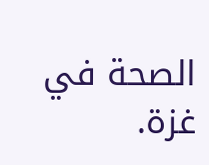الصحة في غزة.